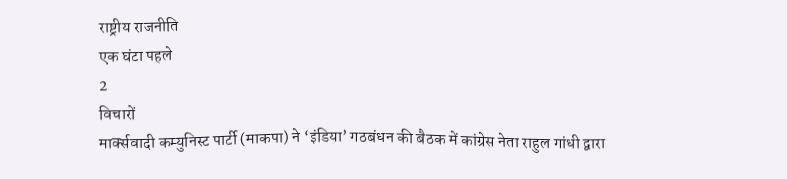राष्ट्रीय राजनीति
एक घंटा पहले
2
विचारों
मार्क्सवादी कम्युनिस्ट पार्टी (माकपा) ने ‘इंडिया’ गठबंधन की बैठक में कांग्रेस नेता राहुल गांधी द्वारा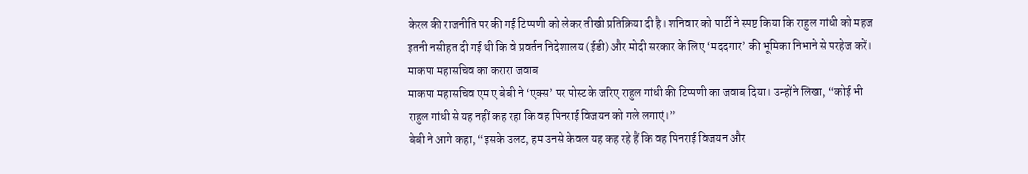केरल की राजनीति पर की गई टिप्पणी को लेकर तीखी प्रतिक्रिया दी है। शनिवार को पार्टी ने स्पष्ट किया कि राहुल गांधी को महज इतनी नसीहत दी गई थी कि वे प्रवर्तन निदेशालय (ईडी) और मोदी सरकार के लिए ‘मददगार’ की भूमिका निभाने से परहेज करें।
माकपा महासचिव का करारा जवाब
माकपा महासचिव एम ए बेबी ने ‘एक्स’ पर पोस्ट के जरिए राहुल गांधी की टिप्पणी का जवाब दिया। उन्होंने लिखा, “कोई भी राहुल गांधी से यह नहीं कह रहा कि वह पिनराई विजयन को गले लगाएं।”
बेबी ने आगे कहा, “इसके उलट, हम उनसे केवल यह कह रहे हैं कि वह पिनराई विजयन और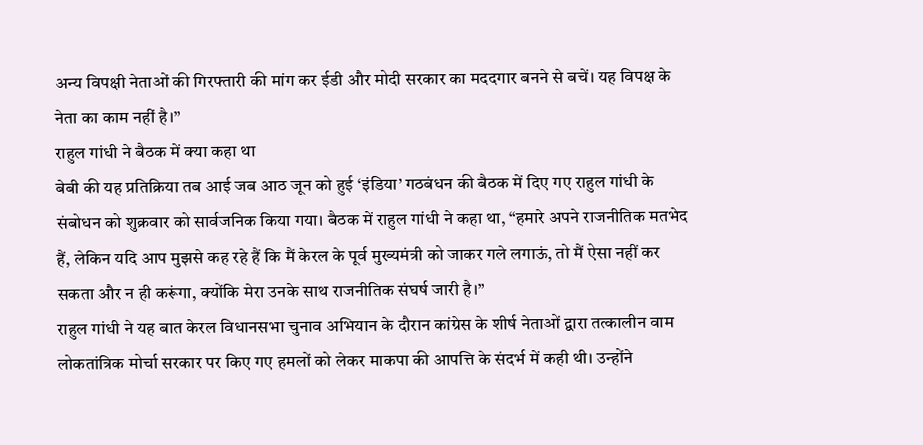अन्य विपक्षी नेताओं की गिरफ्तारी की मांग कर ईडी और मोदी सरकार का मददगार बनने से बचें। यह विपक्ष के नेता का काम नहीं है।”
राहुल गांधी ने बैठक में क्या कहा था
बेबी की यह प्रतिक्रिया तब आई जब आठ जून को हुई ‘इंडिया’ गठबंधन की बैठक में दिए गए राहुल गांधी के संबोधन को शुक्रवार को सार्वजनिक किया गया। बैठक में राहुल गांधी ने कहा था, “हमारे अपने राजनीतिक मतभेद हैं, लेकिन यदि आप मुझसे कह रहे हैं कि मैं केरल के पूर्व मुख्यमंत्री को जाकर गले लगाऊं, तो मैं ऐसा नहीं कर सकता और न ही करूंगा, क्योंकि मेरा उनके साथ राजनीतिक संघर्ष जारी है।”
राहुल गांधी ने यह बात केरल विधानसभा चुनाव अभियान के दौरान कांग्रेस के शीर्ष नेताओं द्वारा तत्कालीन वाम लोकतांत्रिक मोर्चा सरकार पर किए गए हमलों को लेकर माकपा की आपत्ति के संदर्भ में कही थी। उन्होंने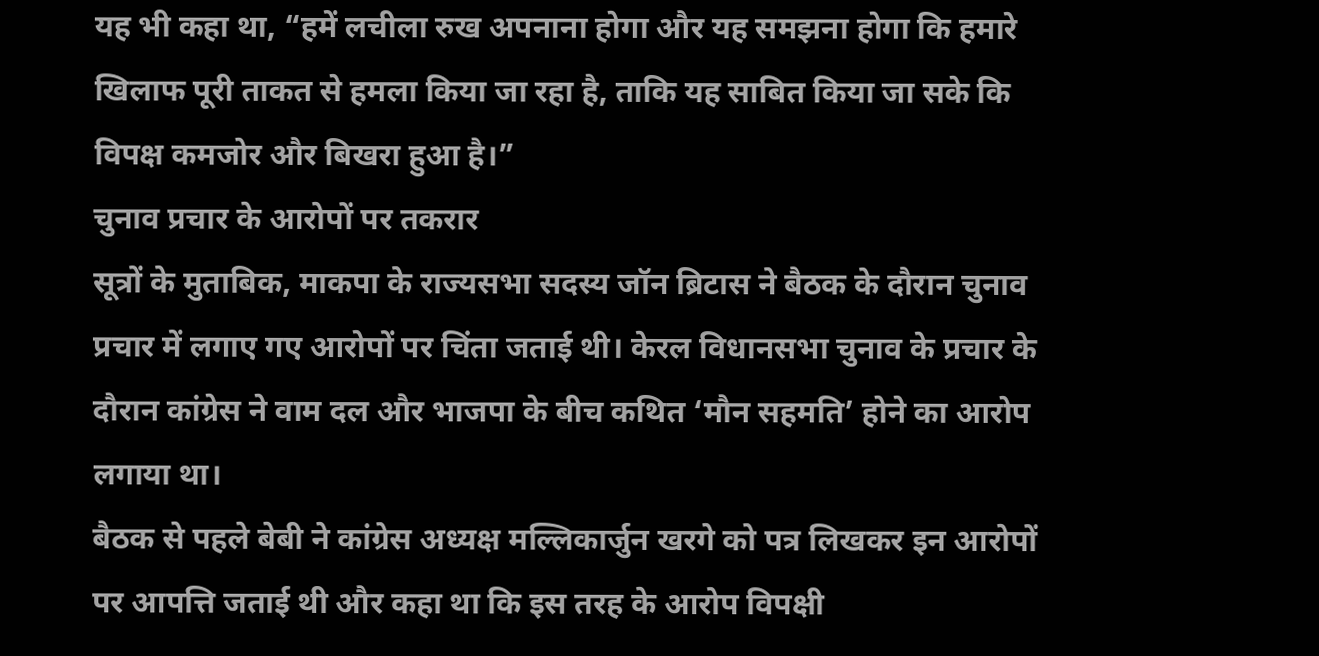यह भी कहा था, “हमें लचीला रुख अपनाना होगा और यह समझना होगा कि हमारे खिलाफ पूरी ताकत से हमला किया जा रहा है, ताकि यह साबित किया जा सके कि विपक्ष कमजोर और बिखरा हुआ है।”
चुनाव प्रचार के आरोपों पर तकरार
सूत्रों के मुताबिक, माकपा के राज्यसभा सदस्य जॉन ब्रिटास ने बैठक के दौरान चुनाव प्रचार में लगाए गए आरोपों पर चिंता जताई थी। केरल विधानसभा चुनाव के प्रचार के दौरान कांग्रेस ने वाम दल और भाजपा के बीच कथित ‘मौन सहमति’ होने का आरोप लगाया था।
बैठक से पहले बेबी ने कांग्रेस अध्यक्ष मल्लिकार्जुन खरगे को पत्र लिखकर इन आरोपों पर आपत्ति जताई थी और कहा था कि इस तरह के आरोप विपक्षी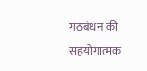गठबंधन की सहयोगात्मक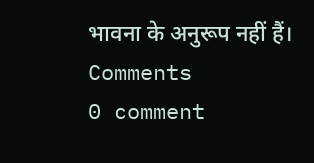भावना के अनुरूप नहीं हैं।
Comments
0 comment